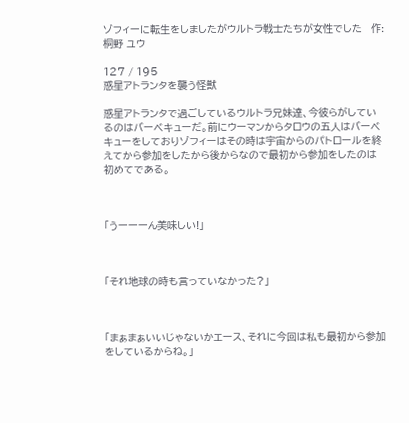ゾフィーに転生をしましたがウルトラ戦士たちが女性でした   作:桐野 ユウ

127 / 195
惑星アトランタを襲う怪獣

惑星アトランタで過ごしているウルトラ兄妹達、今彼らがしているのはバーベキューだ。前にウーマンからタロウの五人はバーベキューをしておりゾフィーはその時は宇宙からのパトロールを終えてから参加をしたから後からなので最初から参加をしたのは初めてである。



「うーーーん美味しい!」



「それ地球の時も言っていなかった?」



「まぁまぁいいじゃないかエース、それに今回は私も最初から参加をしているからね。」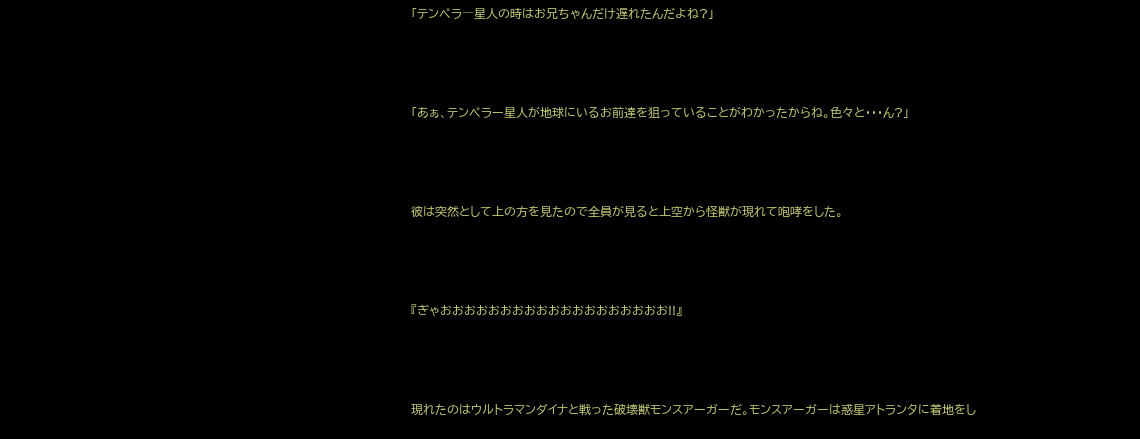「テンペラ―星人の時はお兄ちゃんだけ遅れたんだよね?」



「あぁ、テンペラー星人が地球にいるお前達を狙っていることがわかったからね。色々と・・・ん?」



彼は突然として上の方を見たので全員が見ると上空から怪獣が現れて咆哮をした。



『ぎゃおおおおおおおおおおおおおおおおおおお!!』



現れたのはウルトラマンダイナと戦った破壊獣モンスアーガーだ。モンスアーガーは惑星アトランタに着地をし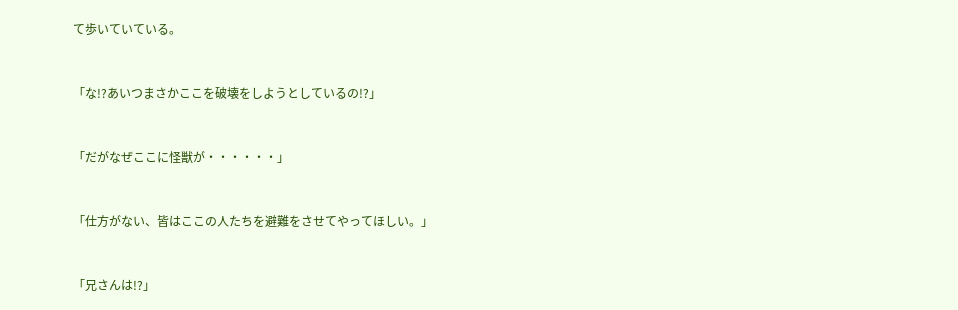て歩いていている。



「な!?あいつまさかここを破壊をしようとしているの!?」



「だがなぜここに怪獣が・・・・・・」



「仕方がない、皆はここの人たちを避難をさせてやってほしい。」



「兄さんは!?」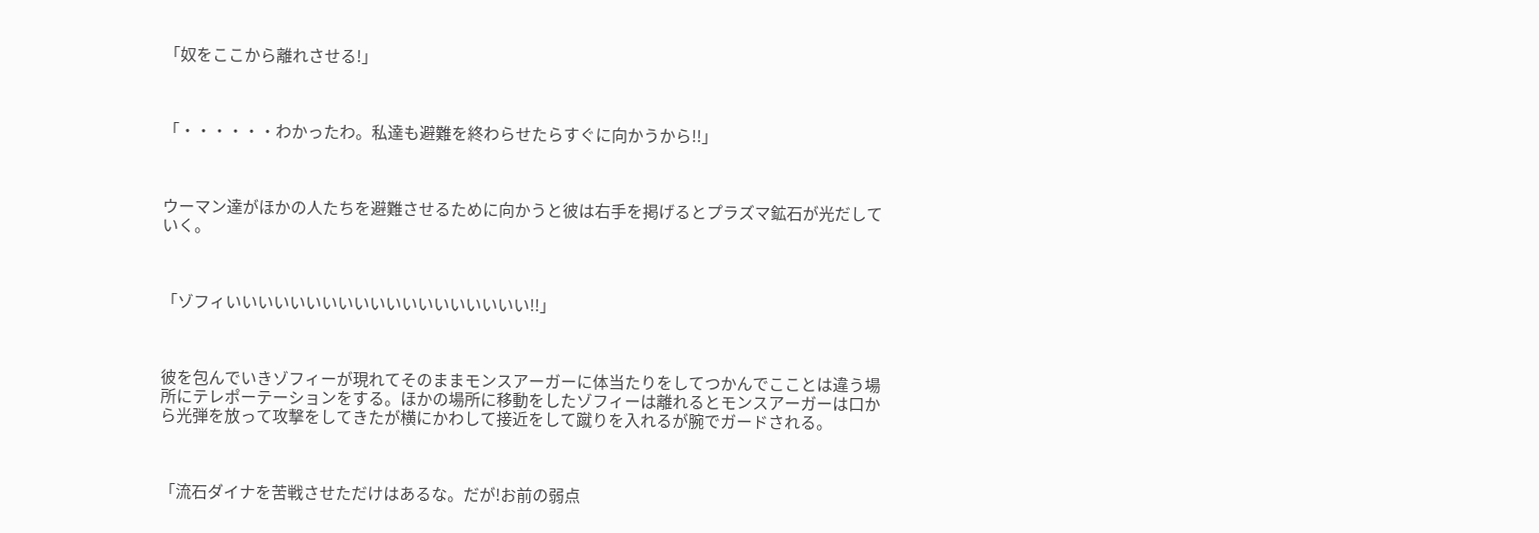「奴をここから離れさせる!」



「・・・・・・わかったわ。私達も避難を終わらせたらすぐに向かうから!!」



ウーマン達がほかの人たちを避難させるために向かうと彼は右手を掲げるとプラズマ鉱石が光だしていく。



「ゾフィいいいいいいいいいいいいいいいいいいい!!」



彼を包んでいきゾフィーが現れてそのままモンスアーガーに体当たりをしてつかんでこことは違う場所にテレポーテーションをする。ほかの場所に移動をしたゾフィーは離れるとモンスアーガーは口から光弾を放って攻撃をしてきたが横にかわして接近をして蹴りを入れるが腕でガードされる。



「流石ダイナを苦戦させただけはあるな。だが!お前の弱点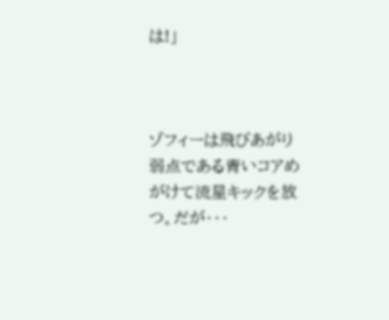は!」



ゾフィーは飛びあがり弱点である青いコアめがけて流星キックを放つ。だが・・・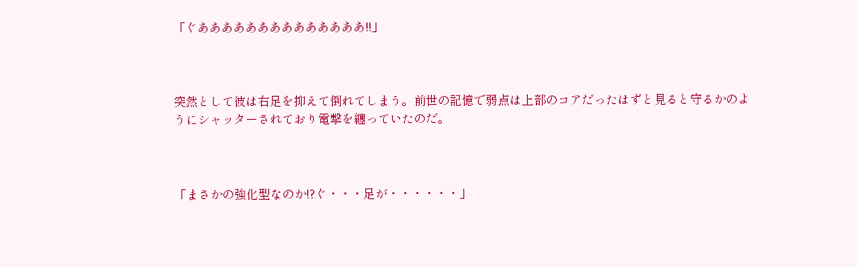「ぐああああああああああああああ!!」



突然として彼は右足を抑えて倒れてしまう。前世の記憶で弱点は上部のコアだったはずと見ると守るかのようにシャッターされており電撃を纏っていたのだ。



「まさかの強化型なのか!?ぐ・・・足が・・・・・・」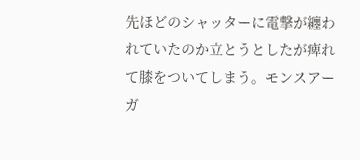先ほどのシャッターに電撃が纏われていたのか立とうとしたが痺れて膝をついてしまう。モンスアーガ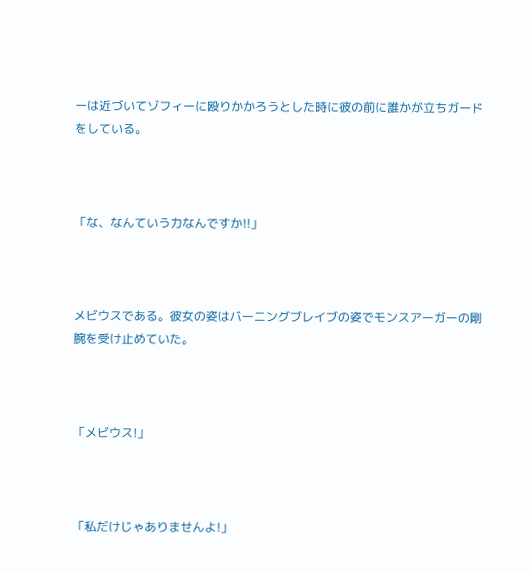ーは近づいてゾフィーに殴りかかろうとした時に彼の前に誰かが立ちガードをしている。



「な、なんていう力なんですか!!」



メビウスである。彼女の姿はバーニングブレイブの姿でモンスアーガーの剛腕を受け止めていた。



「メビウス!」



「私だけじゃありませんよ!」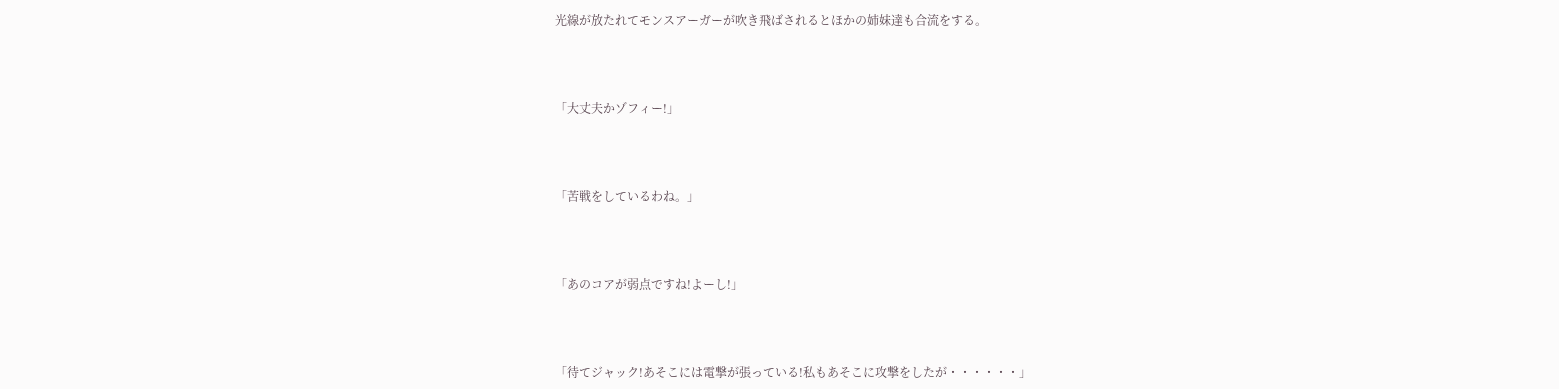光線が放たれてモンスアーガーが吹き飛ばされるとほかの姉妹達も合流をする。



「大丈夫かゾフィー!」



「苦戦をしているわね。」



「あのコアが弱点ですね!よーし!」



「待てジャック!あそこには電撃が張っている!私もあそこに攻撃をしたが・・・・・・」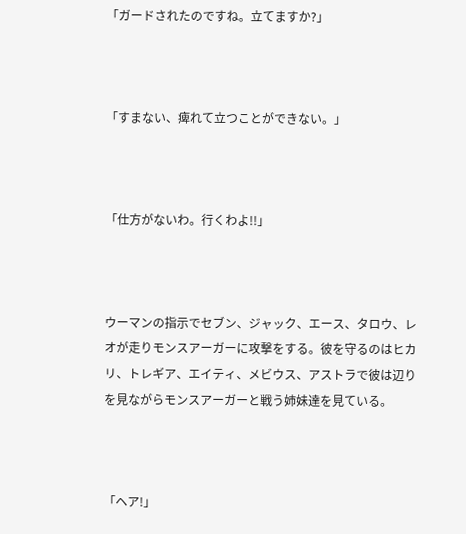「ガードされたのですね。立てますか?」



「すまない、痺れて立つことができない。」



「仕方がないわ。行くわよ!!」



ウーマンの指示でセブン、ジャック、エース、タロウ、レオが走りモンスアーガーに攻撃をする。彼を守るのはヒカリ、トレギア、エイティ、メビウス、アストラで彼は辺りを見ながらモンスアーガーと戦う姉妹達を見ている。



「ヘア!」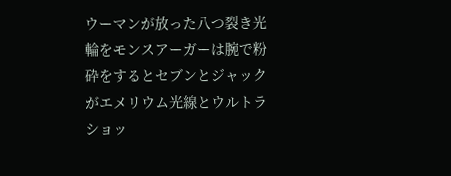ウーマンが放った八つ裂き光輪をモンスアーガーは腕で粉砕をするとセブンとジャックがエメリウム光線とウルトラショッ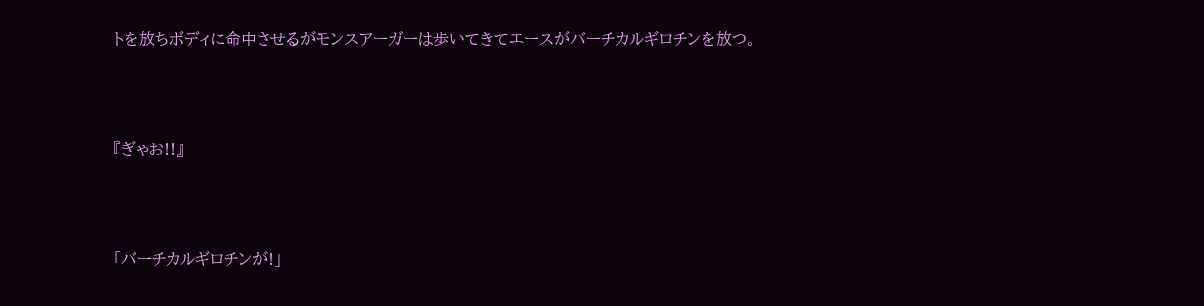トを放ちボディに命中させるがモンスアーガーは歩いてきてエースがバーチカルギロチンを放つ。



『ぎゃお!!』



「バーチカルギロチンが!」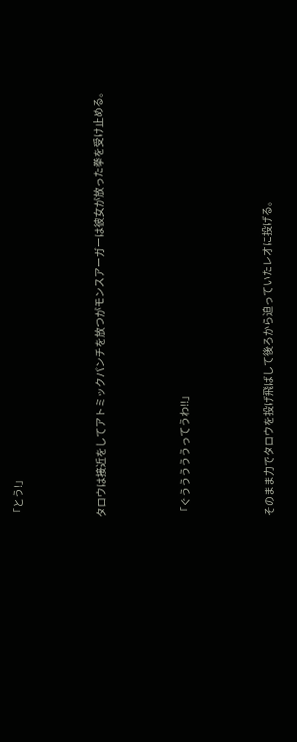「とう!」



タロウは接近をしてアトミックパンチを放つがモンスアーガーは彼女が放った拳を受け止める。



「ぐうううううってうわ!!」



そのまま力でタロウを投げ飛ばして後ろから迫っていたレオに投げる。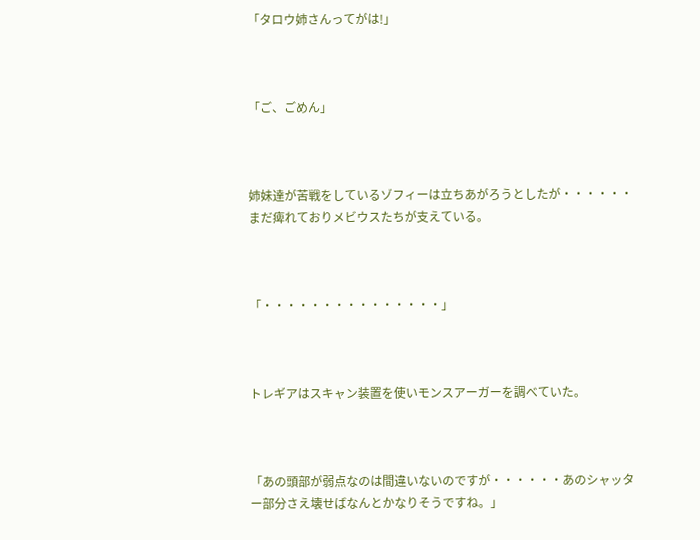「タロウ姉さんってがは!」



「ご、ごめん」



姉妹達が苦戦をしているゾフィーは立ちあがろうとしたが・・・・・・まだ痺れておりメビウスたちが支えている。



「・・・・・・・・・・・・・・・」



トレギアはスキャン装置を使いモンスアーガーを調べていた。



「あの頭部が弱点なのは間違いないのですが・・・・・・あのシャッター部分さえ壊せばなんとかなりそうですね。」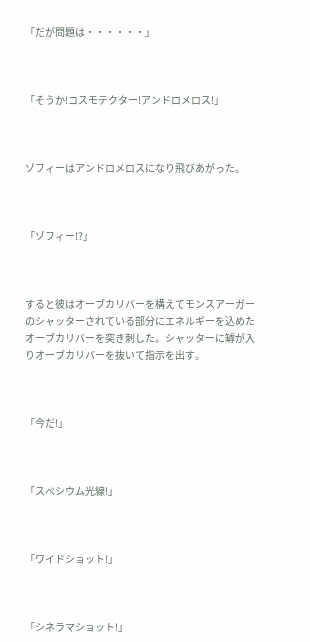「だが問題は・・・・・・」



「そうか!コスモテクター!アンドロメロス!」



ゾフィーはアンドロメロスになり飛びあがった。



「ゾフィー!?」



すると彼はオーブカリバーを構えてモンスアーガーのシャッターされている部分にエネルギーを込めたオーブカリバーを突き刺した。シャッターに罅が入りオーブカリバーを抜いて指示を出す。



「今だ!」



「スぺシウム光線!」



「ワイドショット!」



「シネラマショット!」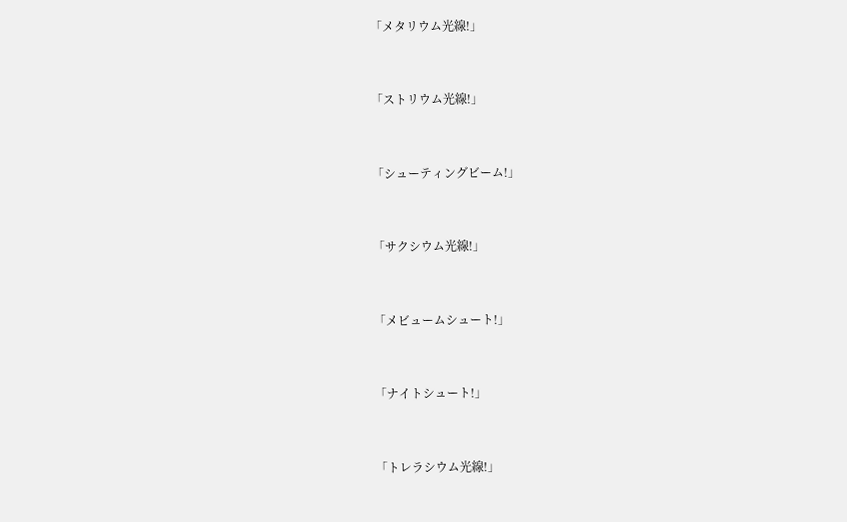「メタリウム光線!」



「ストリウム光線!」



「シューティングビーム!」



「サクシウム光線!」



「メビュームシュート!」



「ナイトシュート!」



「トレラシウム光線!」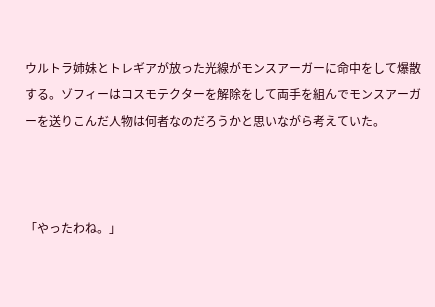ウルトラ姉妹とトレギアが放った光線がモンスアーガーに命中をして爆散する。ゾフィーはコスモテクターを解除をして両手を組んでモンスアーガーを送りこんだ人物は何者なのだろうかと思いながら考えていた。



「やったわね。」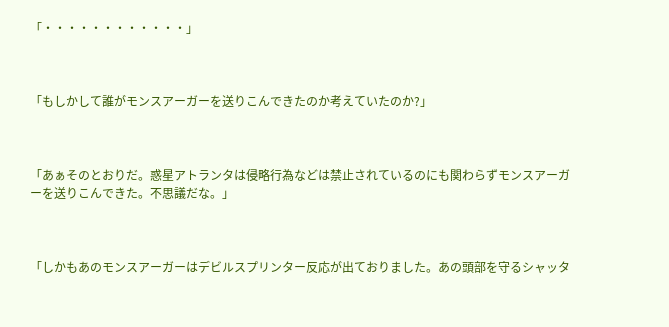「・・・・・・・・・・・・」



「もしかして誰がモンスアーガーを送りこんできたのか考えていたのか?」



「あぁそのとおりだ。惑星アトランタは侵略行為などは禁止されているのにも関わらずモンスアーガーを送りこんできた。不思議だな。」



「しかもあのモンスアーガーはデビルスプリンター反応が出ておりました。あの頭部を守るシャッタ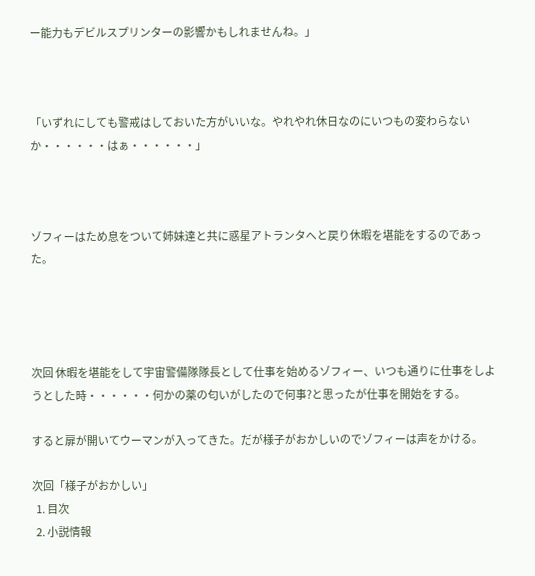ー能力もデビルスプリンターの影響かもしれませんね。」



「いずれにしても警戒はしておいた方がいいな。やれやれ休日なのにいつもの変わらないか・・・・・・はぁ・・・・・・」



ゾフィーはため息をついて姉妹達と共に惑星アトランタへと戻り休暇を堪能をするのであった。




次回 休暇を堪能をして宇宙警備隊隊長として仕事を始めるゾフィー、いつも通りに仕事をしようとした時・・・・・・何かの薬の匂いがしたので何事?と思ったが仕事を開始をする。

すると扉が開いてウーマンが入ってきた。だが様子がおかしいのでゾフィーは声をかける。

次回「様子がおかしい」
  1. 目次
  2. 小説情報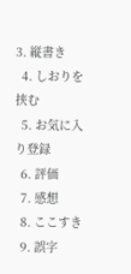3. 縦書き
  4. しおりを挟む
  5. お気に入り登録
  6. 評価
  7. 感想
  8. ここすき
  9. 誤字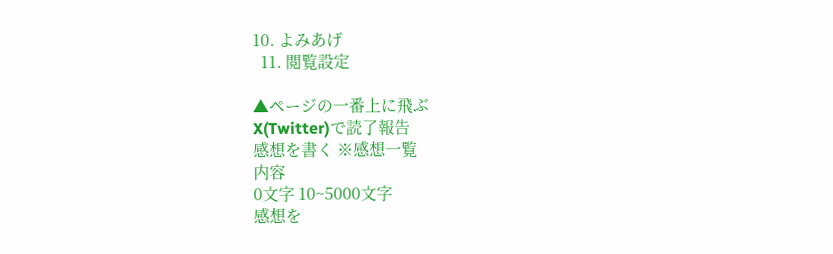10. よみあげ
  11. 閲覧設定

▲ページの一番上に飛ぶ
X(Twitter)で読了報告
感想を書く ※感想一覧
内容
0文字 10~5000文字
感想を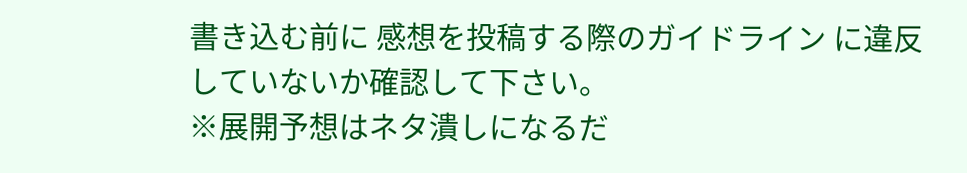書き込む前に 感想を投稿する際のガイドライン に違反していないか確認して下さい。
※展開予想はネタ潰しになるだ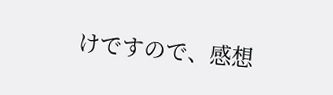けですので、感想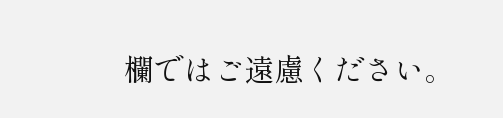欄ではご遠慮ください。